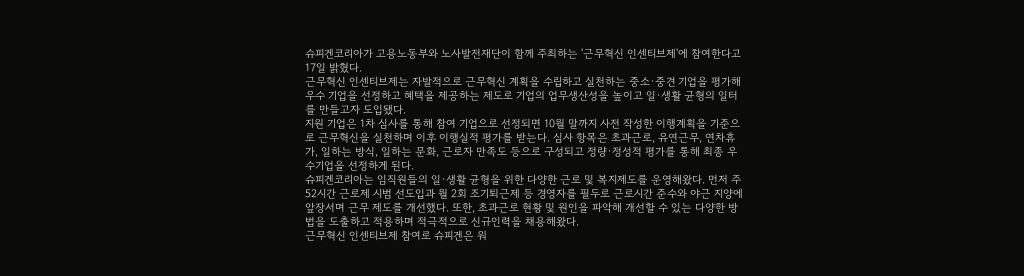슈피겐코리아가 고용노동부와 노사발전재단이 함께 주최하는 '근무혁신 인센티브제'에 참여한다고 17일 밝혔다.
근무혁신 인센티브제는 자발적으로 근무혁신 계획을 수립하고 실천하는 중소·중견 기업을 평가해 우수 기업을 선정하고 혜택을 제공하는 제도로 기업의 업무생산성을 높이고 일·생활 균형의 일터를 만들고자 도입됐다.
지원 기업은 1차 심사를 통해 참여 기업으로 선정되면 10월 말까지 사전 작성한 이행계획을 기준으로 근무혁신을 실천하며 이후 이행실적 평가를 받는다. 심사 항목은 초과근로, 유연근무, 연차휴가, 일하는 방식, 일하는 문화, 근로자 만족도 등으로 구성되고 정량·정성적 평가를 통해 최종 우수기업을 선정하게 된다.
슈피겐코리아는 임직원들의 일·생활 균형을 위한 다양한 근로 및 복지제도를 운영해왔다. 먼저 주 52시간 근로제 시범 선도입과 월 2회 조기퇴근제 등 경영자를 필두로 근로시간 준수와 야근 지양에 앞장서며 근무 제도를 개선했다. 또한, 초과근로 현황 및 원인을 파악해 개선할 수 있는 다양한 방법을 도출하고 적용하며 적극적으로 신규인력을 채용해왔다.
근무혁신 인센티브제 참여로 슈피겐은 워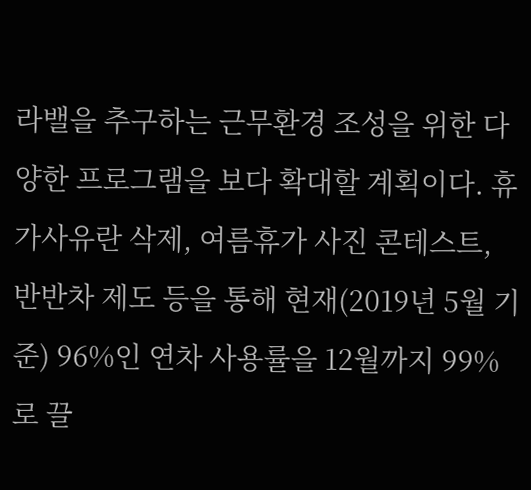라밸을 추구하는 근무환경 조성을 위한 다양한 프로그램을 보다 확대할 계획이다. 휴가사유란 삭제, 여름휴가 사진 콘테스트, 반반차 제도 등을 통해 현재(2019년 5월 기준) 96%인 연차 사용률을 12월까지 99%로 끌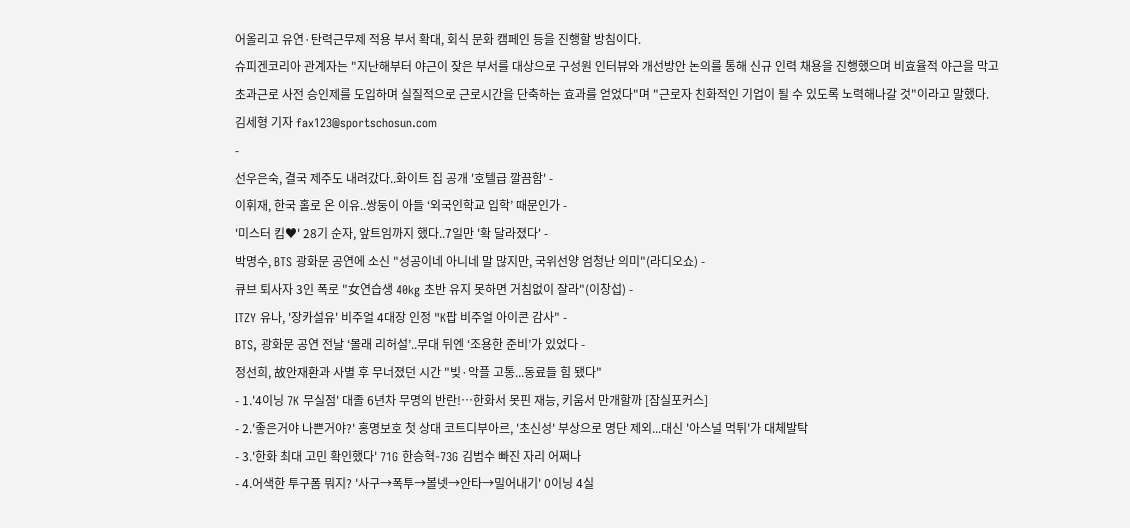어올리고 유연·탄력근무제 적용 부서 확대, 회식 문화 캠페인 등을 진행할 방침이다.
슈피겐코리아 관계자는 "지난해부터 야근이 잦은 부서를 대상으로 구성원 인터뷰와 개선방안 논의를 통해 신규 인력 채용을 진행했으며 비효율적 야근을 막고 초과근로 사전 승인제를 도입하며 실질적으로 근로시간을 단축하는 효과를 얻었다"며 "근로자 친화적인 기업이 될 수 있도록 노력해나갈 것"이라고 말했다.
김세형 기자 fax123@sportschosun.com
-
선우은숙, 결국 제주도 내려갔다..화이트 집 공개 '호텔급 깔끔함' -
이휘재, 한국 홀로 온 이유..쌍둥이 아들 ‘외국인학교 입학’ 때문인가 -
'미스터 킴♥' 28기 순자, 앞트임까지 했다..7일만 '확 달라졌다' -
박명수, BTS 광화문 공연에 소신 "성공이네 아니네 말 많지만, 국위선양 엄청난 의미"(라디오쇼) -
큐브 퇴사자 3인 폭로 "女연습생 40kg 초반 유지 못하면 거침없이 잘라"(이창섭) -
ITZY 유나, '장카설유' 비주얼 4대장 인정 "K팝 비주얼 아이콘 감사" -
BTS, 광화문 공연 전날 ‘몰래 리허설’..무대 뒤엔 ‘조용한 준비’가 있었다 -
정선희, 故안재환과 사별 후 무너졌던 시간 "빚·악플 고통...동료들 힘 됐다"
- 1.'4이닝 7K 무실점' 대졸 6년차 무명의 반란!…한화서 못핀 재능, 키움서 만개할까 [잠실포커스]
- 2.'좋은거야 나쁜거야?' 홍명보호 첫 상대 코트디부아르, '초신성' 부상으로 명단 제외...대신 '아스널 먹튀'가 대체발탁
- 3.'한화 최대 고민 확인했다' 71G 한승혁-73G 김범수 빠진 자리 어쩌나
- 4.어색한 투구폼 뭐지? '사구→폭투→볼넷→안타→밀어내기' 0이닝 4실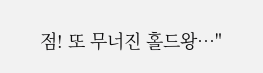점! 또 무너진 홀드왕…"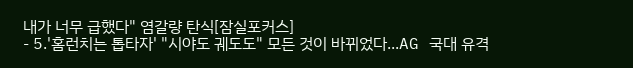내가 너무 급했다" 염갈량 탄식[잠실포커스]
- 5.'홈런치는 톱타자' "시야도 궤도도" 모든 것이 바뀌었다...AG 국대 유격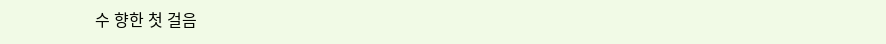수 향한 첫 걸음